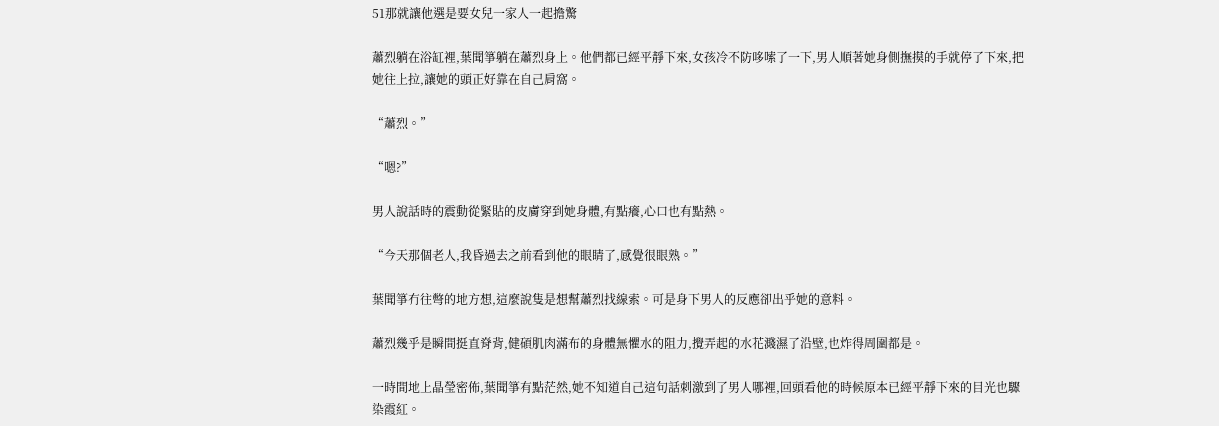51那就讓他選是要女兒一家人一起擔驚

蕭烈躺在浴缸裡,葉聞箏躺在蕭烈身上。他們都已經平靜下來,女孩冷不防哆嗦了一下,男人順著她身側撫摸的手就停了下來,把她往上拉,讓她的頭正好靠在自己肩窩。

“蕭烈。”

“嗯?”

男人說話時的震動從緊貼的皮膚穿到她身體,有點癢,心口也有點熱。

“今天那個老人,我昏過去之前看到他的眼睛了,感覺很眼熟。”

葉聞箏冇往彆的地方想,這麼說隻是想幫蕭烈找線索。可是身下男人的反應卻出乎她的意料。

蕭烈幾乎是瞬間挺直脊背,健碩肌肉滿布的身體無懼水的阻力,攪弄起的水花濺濕了沿壁,也炸得周圍都是。

一時間地上晶瑩密佈,葉聞箏有點茫然,她不知道自己這句話刺激到了男人哪裡,回頭看他的時候原本已經平靜下來的目光也驟染霞紅。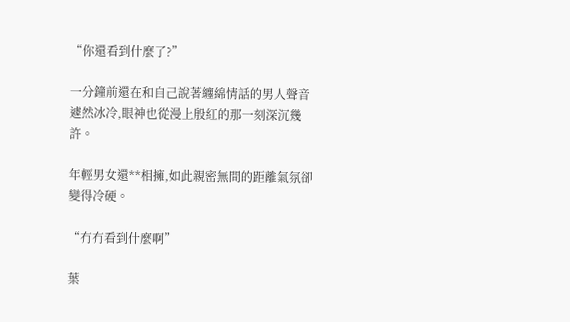“你還看到什麼了?”

一分鐘前還在和自己說著纏綿情話的男人聲音遽然冰冷,眼神也從漫上殷紅的那一刻深沉幾許。

年輕男女還**相擁,如此親密無間的距離氣氛卻變得冷硬。

“冇冇看到什麼啊”

葉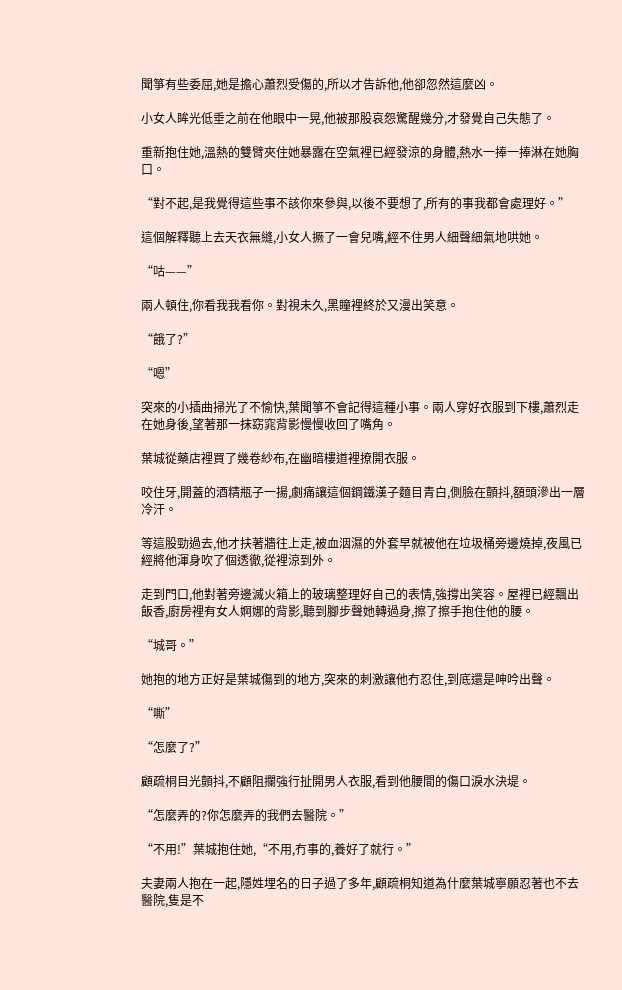聞箏有些委屈,她是擔心蕭烈受傷的,所以才告訴他,他卻忽然這麼凶。

小女人眸光低垂之前在他眼中一晃,他被那股哀怨驚醒幾分,才發覺自己失態了。

重新抱住她,溫熱的雙臂夾住她暴露在空氣裡已經發涼的身體,熱水一捧一捧淋在她胸口。

“對不起,是我覺得這些事不該你來參與,以後不要想了,所有的事我都會處理好。”

這個解釋聽上去天衣無縫,小女人撅了一會兒嘴,經不住男人細聲細氣地哄她。

“咕——”

兩人頓住,你看我我看你。對視未久,黑瞳裡終於又漫出笑意。

“餓了?”

“嗯”

突來的小插曲掃光了不愉快,葉聞箏不會記得這種小事。兩人穿好衣服到下樓,蕭烈走在她身後,望著那一抹窈窕背影慢慢收回了嘴角。

葉城從藥店裡買了幾卷紗布,在幽暗樓道裡撩開衣服。

咬住牙,開蓋的酒精瓶子一揚,劇痛讓這個鋼鐵漢子麵目青白,側臉在顫抖,額頭滲出一層冷汗。

等這股勁過去,他才扶著牆往上走,被血洇濕的外套早就被他在垃圾桶旁邊燒掉,夜風已經將他渾身吹了個透徹,從裡涼到外。

走到門口,他對著旁邊滅火箱上的玻璃整理好自己的表情,強撐出笑容。屋裡已經飄出飯香,廚房裡有女人婀娜的背影,聽到腳步聲她轉過身,擦了擦手抱住他的腰。

“城哥。”

她抱的地方正好是葉城傷到的地方,突來的刺激讓他冇忍住,到底還是呻吟出聲。

“嘶”

“怎麼了?”

顧疏桐目光顫抖,不顧阻攔強行扯開男人衣服,看到他腰間的傷口淚水決堤。

“怎麼弄的?你怎麼弄的我們去醫院。”

“不用!”葉城抱住她,“不用,冇事的,養好了就行。”

夫妻兩人抱在一起,隱姓埋名的日子過了多年,顧疏桐知道為什麼葉城寧願忍著也不去醫院,隻是不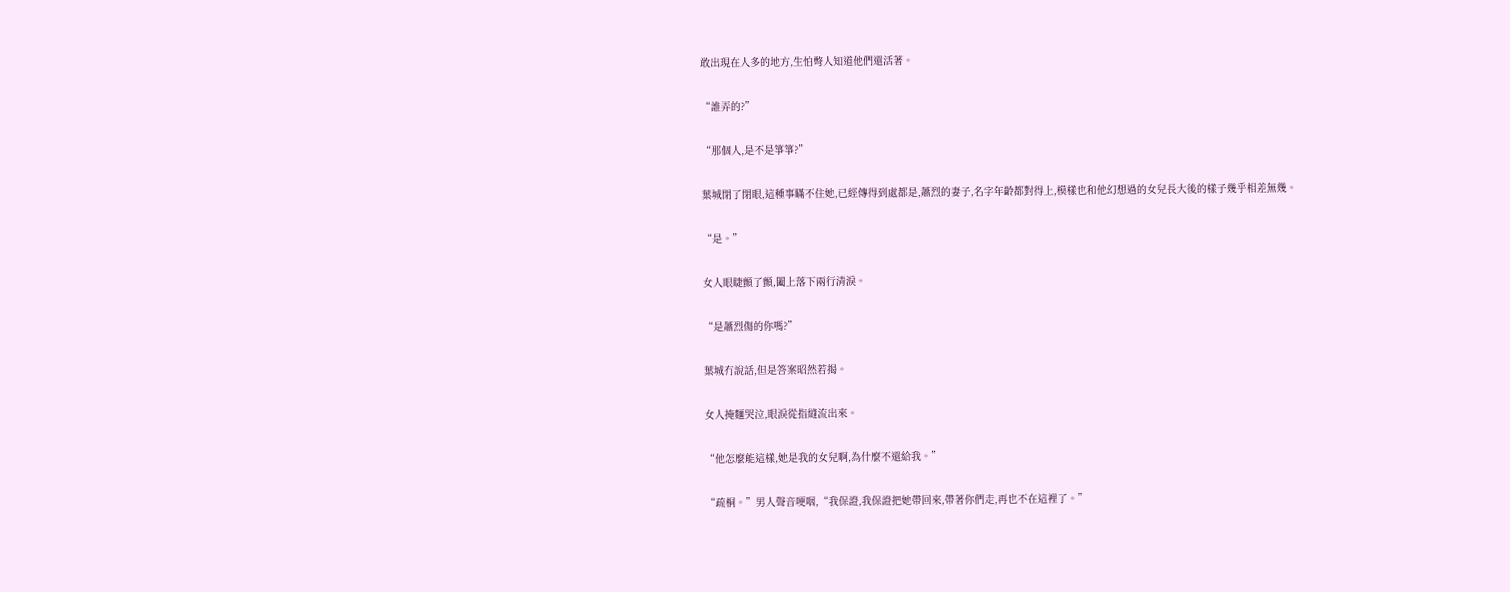敢出現在人多的地方,生怕彆人知道他們還活著。

“誰弄的?”

“那個人,是不是箏箏?”

葉城閉了閉眼,這種事瞞不住她,已經傳得到處都是,蕭烈的妻子,名字年齡都對得上,模樣也和他幻想過的女兒長大後的樣子幾乎相差無幾。

“是。”

女人眼睫顫了顫,闔上落下兩行清淚。

“是蕭烈傷的你嗎?”

葉城冇說話,但是答案昭然若揭。

女人掩麵哭泣,眼淚從指縫流出來。

“他怎麼能這樣,她是我的女兒啊,為什麼不還給我。”

“疏桐。”男人聲音哽咽,“我保證,我保證把她帶回來,帶著你們走,再也不在這裡了。”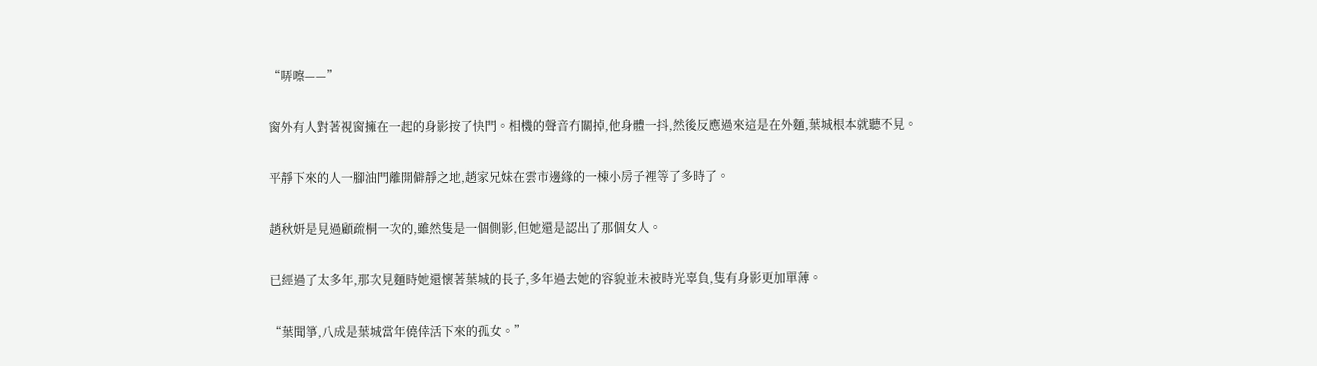“哢嚓——”

窗外有人對著視窗擁在一起的身影按了快門。相機的聲音冇關掉,他身體一抖,然後反應過來這是在外麵,葉城根本就聽不見。

平靜下來的人一腳油門離開僻靜之地,趙家兄妹在雲市邊緣的一棟小房子裡等了多時了。

趙秋妍是見過顧疏桐一次的,雖然隻是一個側影,但她還是認出了那個女人。

已經過了太多年,那次見麵時她還懷著葉城的長子,多年過去她的容貌並未被時光辜負,隻有身影更加單薄。

“葉聞箏,八成是葉城當年僥倖活下來的孤女。”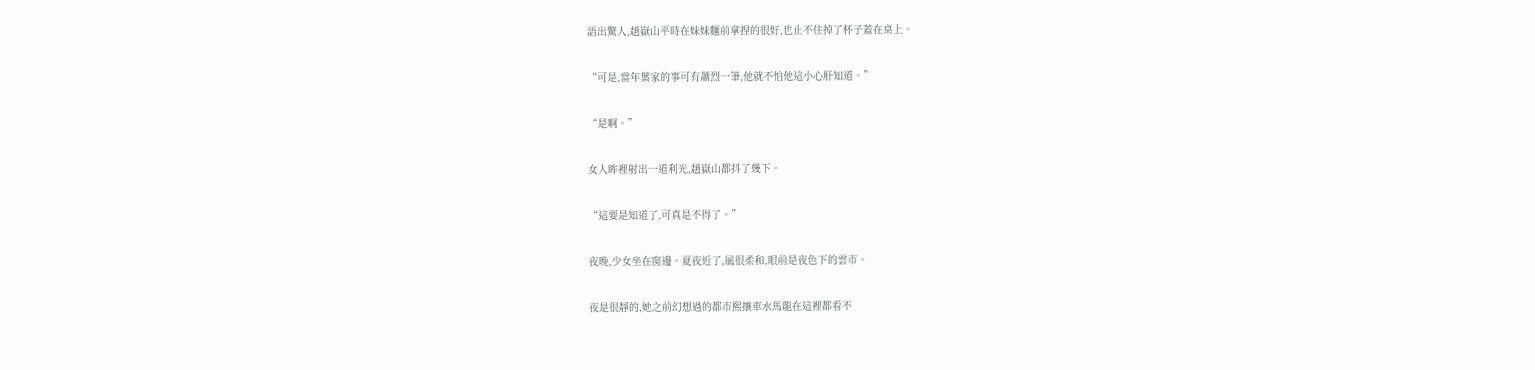語出驚人,趙嶽山平時在妹妹麵前拿捏的很好,也止不住掉了杯子蓋在桌上。

“可是,當年葉家的事可有蕭烈一筆,他就不怕他這小心肝知道。”

“是啊。”

女人眸裡射出一道利光,趙嶽山都抖了幾下。

“這要是知道了,可真是不得了。”

夜晚,少女坐在窗邊。夏夜近了,風很柔和,眼前是夜色下的雲市。

夜是很靜的,她之前幻想過的都市熙攘車水馬龍在這裡都看不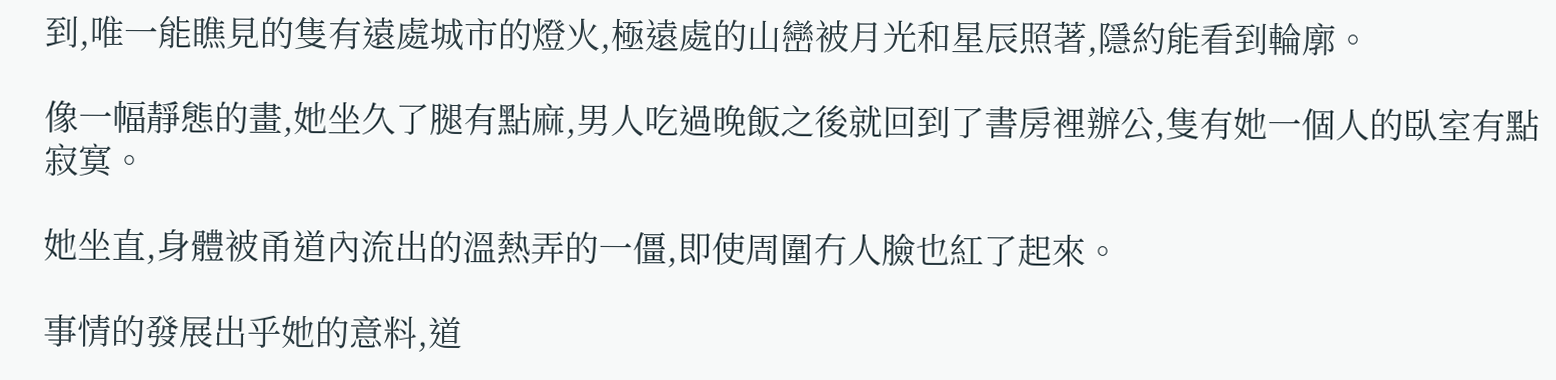到,唯一能瞧見的隻有遠處城市的燈火,極遠處的山巒被月光和星辰照著,隱約能看到輪廓。

像一幅靜態的畫,她坐久了腿有點麻,男人吃過晚飯之後就回到了書房裡辦公,隻有她一個人的臥室有點寂寞。

她坐直,身體被甬道內流出的溫熱弄的一僵,即使周圍冇人臉也紅了起來。

事情的發展出乎她的意料,道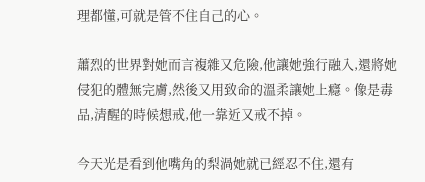理都懂,可就是管不住自己的心。

蕭烈的世界對她而言複雜又危險,他讓她強行融入,還將她侵犯的體無完膚,然後又用致命的溫柔讓她上癮。像是毒品,清醒的時候想戒,他一靠近又戒不掉。

今天光是看到他嘴角的梨渦她就已經忍不住,還有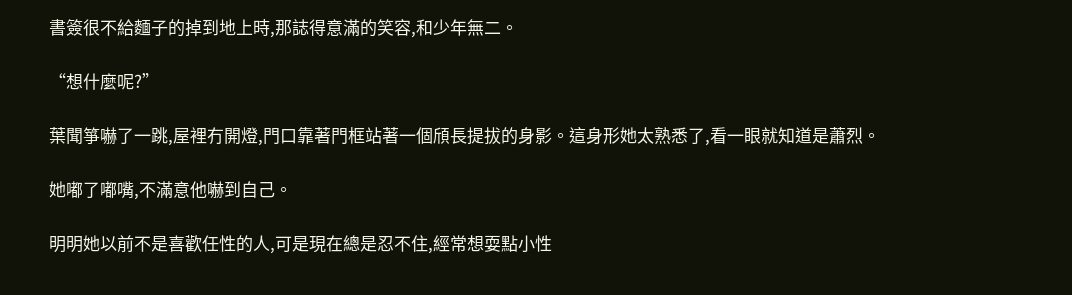書簽很不給麵子的掉到地上時,那誌得意滿的笑容,和少年無二。

“想什麼呢?”

葉聞箏嚇了一跳,屋裡冇開燈,門口靠著門框站著一個頎長提拔的身影。這身形她太熟悉了,看一眼就知道是蕭烈。

她嘟了嘟嘴,不滿意他嚇到自己。

明明她以前不是喜歡任性的人,可是現在總是忍不住,經常想耍點小性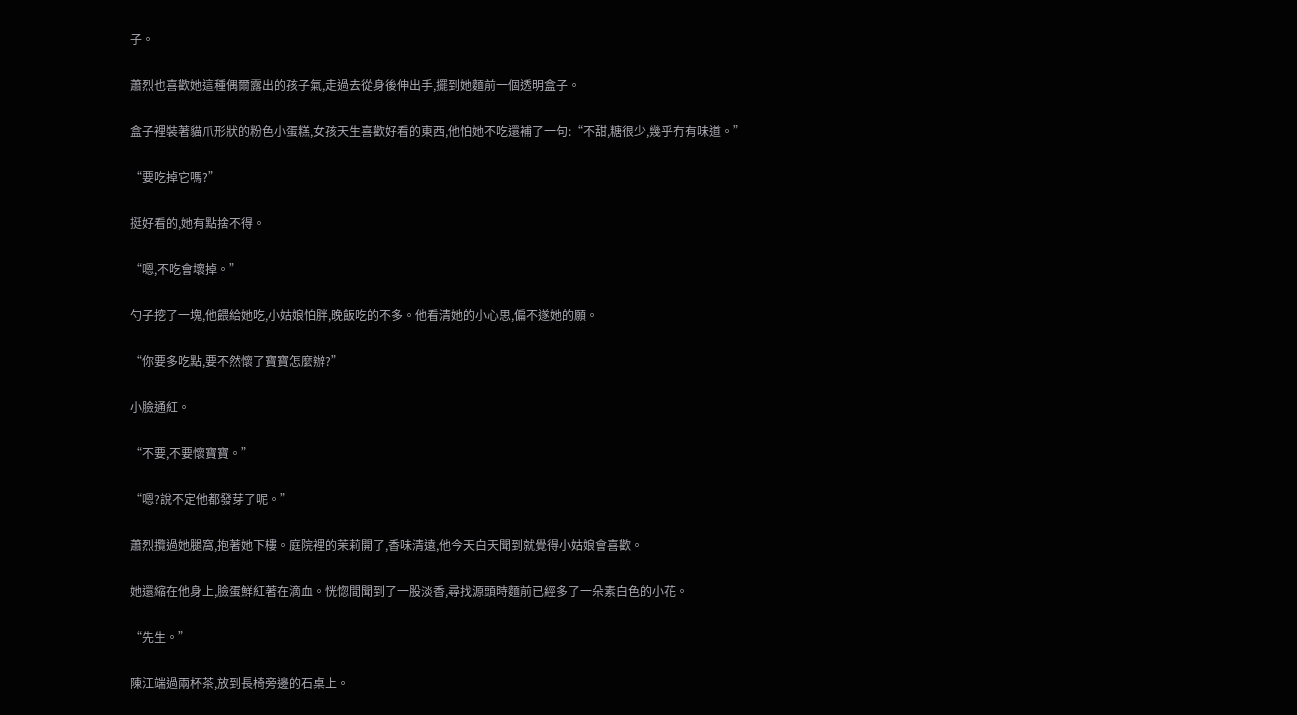子。

蕭烈也喜歡她這種偶爾露出的孩子氣,走過去從身後伸出手,擺到她麵前一個透明盒子。

盒子裡裝著貓爪形狀的粉色小蛋糕,女孩天生喜歡好看的東西,他怕她不吃還補了一句:“不甜,糖很少,幾乎冇有味道。”

“要吃掉它嗎?”

挺好看的,她有點捨不得。

“嗯,不吃會壞掉。”

勺子挖了一塊,他餵給她吃,小姑娘怕胖,晚飯吃的不多。他看清她的小心思,偏不遂她的願。

“你要多吃點,要不然懷了寶寶怎麼辦?”

小臉通紅。

“不要,不要懷寶寶。”

“嗯?說不定他都發芽了呢。”

蕭烈攬過她腿窩,抱著她下樓。庭院裡的茉莉開了,香味清遠,他今天白天聞到就覺得小姑娘會喜歡。

她還縮在他身上,臉蛋鮮紅著在滴血。恍惚間聞到了一股淡香,尋找源頭時麵前已經多了一朵素白色的小花。

“先生。”

陳江端過兩杯茶,放到長椅旁邊的石桌上。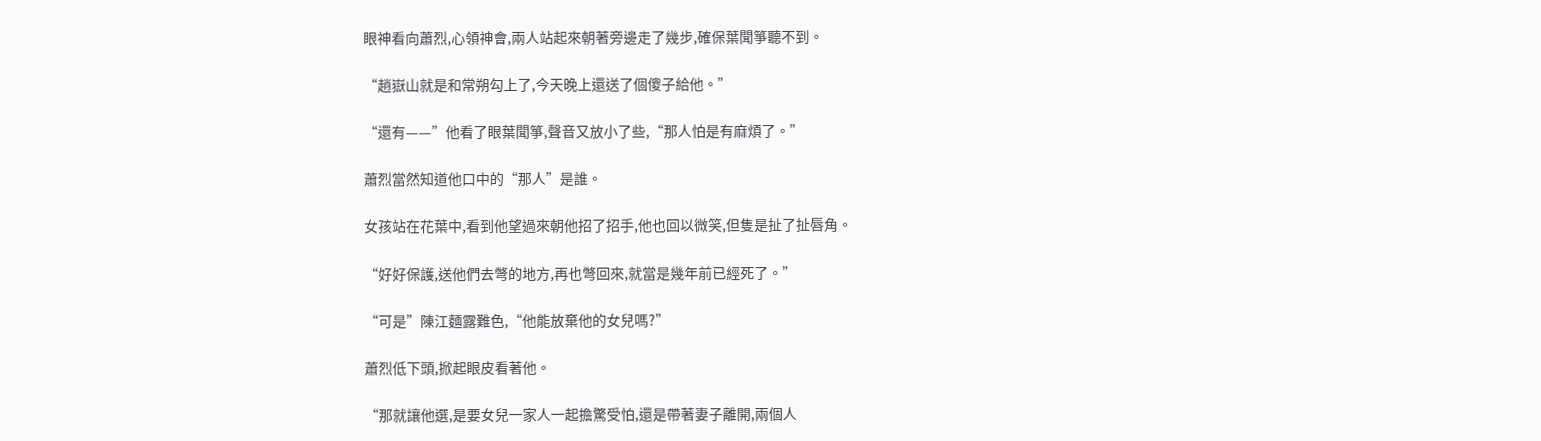眼神看向蕭烈,心領神會,兩人站起來朝著旁邊走了幾步,確保葉聞箏聽不到。

“趙嶽山就是和常朔勾上了,今天晚上還送了個傻子給他。”

“還有——”他看了眼葉聞箏,聲音又放小了些,“那人怕是有麻煩了。”

蕭烈當然知道他口中的“那人”是誰。

女孩站在花葉中,看到他望過來朝他招了招手,他也回以微笑,但隻是扯了扯唇角。

“好好保護,送他們去彆的地方,再也彆回來,就當是幾年前已經死了。”

“可是”陳江麵露難色,“他能放棄他的女兒嗎?”

蕭烈低下頭,掀起眼皮看著他。

“那就讓他選,是要女兒一家人一起擔驚受怕,還是帶著妻子離開,兩個人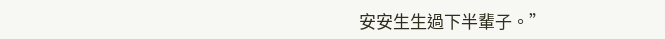安安生生過下半輩子。”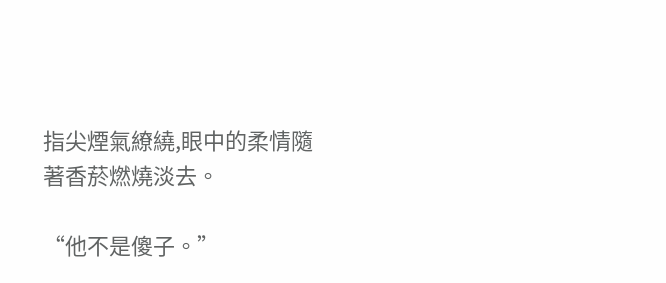指尖煙氣繚繞,眼中的柔情隨著香菸燃燒淡去。

“他不是傻子。”